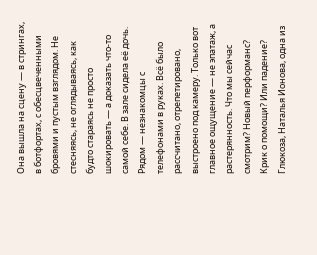Она вышла на сцену — в стрингах, в ботфортах, с обесцвеченными бровями и пустым взглядом. Не стесняясь, не оглядываясь, как будто стараясь не просто шокировать — а доказать что-то самой себе. В зале сидела её дочь. Рядом — незнакомцы с телефонами в руках. Всё было рассчитано, отрепетировано, выстроено под камеру. Только вот главное ощущение — не эпатаж, а растерянность. Что мы сейчас смотрим? Новый перформанс? Крик о помощи? Или падение? Глюкоза, Наталья Ионова, одна из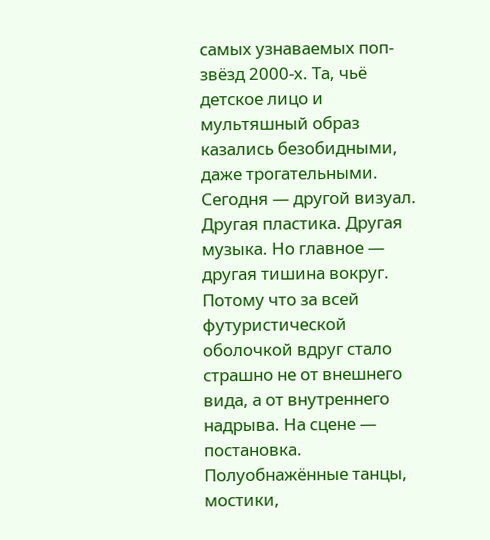самых узнаваемых поп-звёзд 2000-х. Та, чьё детское лицо и мультяшный образ казались безобидными, даже трогательными. Сегодня — другой визуал. Другая пластика. Другая музыка. Но главное — другая тишина вокруг. Потому что за всей футуристической оболочкой вдруг стало страшно не от внешнего вида, а от внутреннего надрыва. На сцене — постановка. Полуобнажённые танцы, мостики,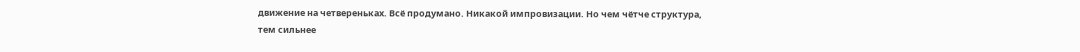движение на четвереньках. Всё продумано. Никакой импровизации. Но чем чётче структура, тем сильнее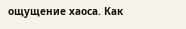ощущение хаоса. Как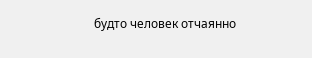будто человек отчаянно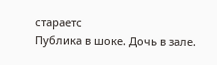стараетс
Публика в шоке. Дочь в зале.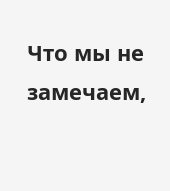Что мы не замечаем,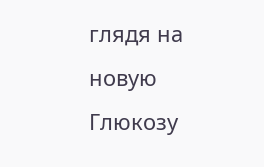глядя на новую Глюкозу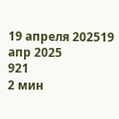19 апреля 202519 апр 2025
921
2 мин